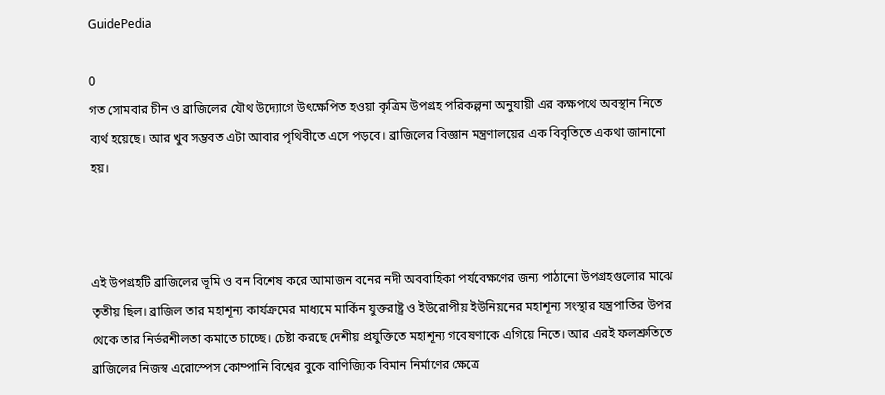GuidePedia

0
গত সোমবার চীন ও ব্রাজিলের যৌথ উদ্যোগে উৎক্ষেপিত হওয়া কৃত্রিম উপগ্রহ পরিকল্পনা অনুযায়ী এর কক্ষপথে অবস্থান নিতে ব্যর্থ হয়েছে। আর খুব সম্ভবত এটা আবার পৃথিবীতে এসে পড়বে। ব্রাজিলের বিজ্ঞান মন্ত্রণালয়ের এক বিবৃতিতে একথা জানানো হয়।



এই উপগ্রহটি ব্রাজিলের ভূমি ও বন বিশেষ করে আমাজন বনের নদী অববাহিকা পর্যবেক্ষণের জন্য পাঠানো উপগ্রহগুলোর মাঝে তৃতীয় ছিল। ব্রাজিল তার মহাশূন্য কার্যক্রমের মাধ্যমে মার্কিন যুক্তরাষ্ট্র ও ইউরোপীয় ইউনিয়নের মহাশূন্য সংস্থার যন্ত্রপাতির উপর থেকে তার নির্ভরশীলতা কমাতে চাচ্ছে। চেষ্টা করছে দেশীয় প্রযুক্তিতে মহাশূন্য গবেষণাকে এগিয়ে নিতে। আর এরই ফলশ্রুতিতে ব্রাজিলের নিজস্ব এরোস্পেস কোম্পানি বিশ্বের বুকে বাণিজ্যিক বিমান নির্মাণের ক্ষেত্রে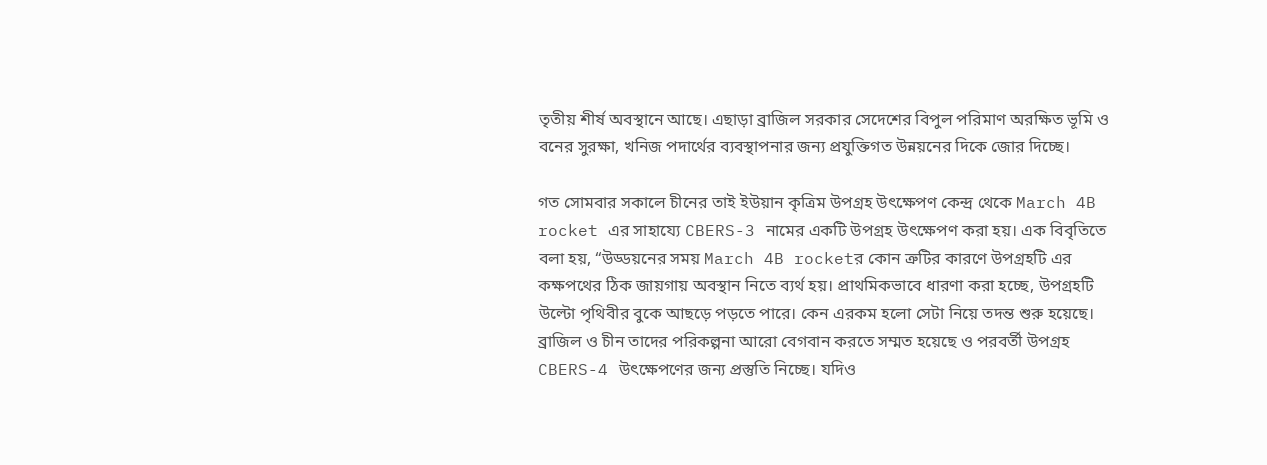তৃতীয় শীর্ষ অবস্থানে আছে। এছাড়া ব্রাজিল সরকার সেদেশের বিপুল পরিমাণ অরক্ষিত ভূমি ও বনের সুরক্ষা, খনিজ পদার্থের ব্যবস্থাপনার জন্য প্রযুক্তিগত উন্নয়নের দিকে জোর দিচ্ছে।

গত সোমবার সকালে চীনের তাই ইউয়ান কৃত্রিম উপগ্রহ উৎক্ষেপণ কেন্দ্র থেকে March 4B rocket এর সাহায্যে CBERS-3 নামের একটি উপগ্রহ উৎক্ষেপণ করা হয়। এক বিবৃতিতে বলা হয়, “উড্ডয়নের সময় March 4B rocketর কোন ত্রুটির কারণে উপগ্রহটি এর কক্ষপথের ঠিক জায়গায় অবস্থান নিতে ব্যর্থ হয়। প্রাথমিকভাবে ধারণা করা হচ্ছে, উপগ্রহটি উল্টো পৃথিবীর বুকে আছড়ে পড়তে পারে। কেন এরকম হলো সেটা নিয়ে তদন্ত শুরু হয়েছে। ব্রাজিল ও চীন তাদের পরিকল্পনা আরো বেগবান করতে সম্মত হয়েছে ও পরবর্তী উপগ্রহ CBERS-4 উৎক্ষেপণের জন্য প্রস্তুতি নিচ্ছে। যদিও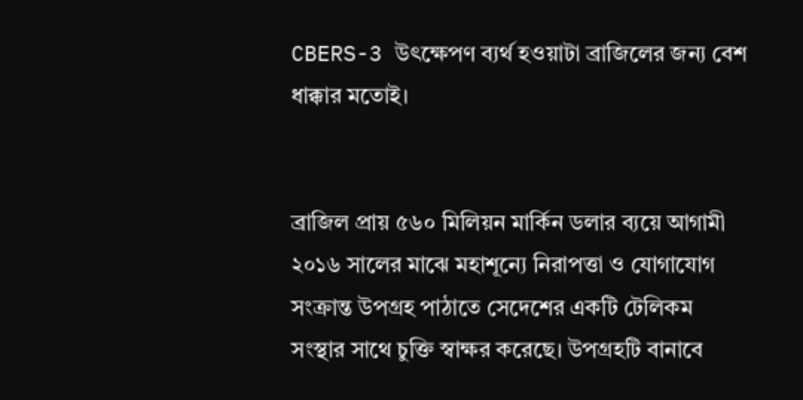CBERS-3 উৎক্ষেপণ ব্যর্থ হওয়াটা ব্রাজিলের জন্য বেশ ধাক্কার মতোই।


ব্রাজিল প্রায় ৫৬০ মিলিয়ন মার্কিন ডলার ব্যয়ে আগামী ২০১৬ সালের মাঝে মহাশূন্যে নিরাপত্তা ও যোগাযোগ সংক্রান্ত উপগ্রহ পাঠাতে সেদেশের একটি টেলিকম সংস্থার সাথে চুক্তি স্বাক্ষর করেছে। উপগ্রহটি বানাবে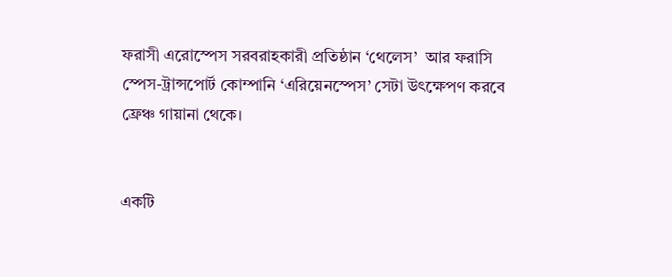ফরাসী এরোস্পেস সরবরাহকারী প্রতিষ্ঠান ‘থেলেস’  আর ফরাসি স্পেস-ট্রান্সপোর্ট কোম্পানি ‘এরিয়েনস্পেস’ সেটা উৎক্ষেপণ করবে ফ্রেঞ্চ গায়ানা থেকে।


একটি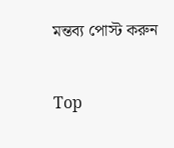মন্তব্য পোস্ট করুন


Top